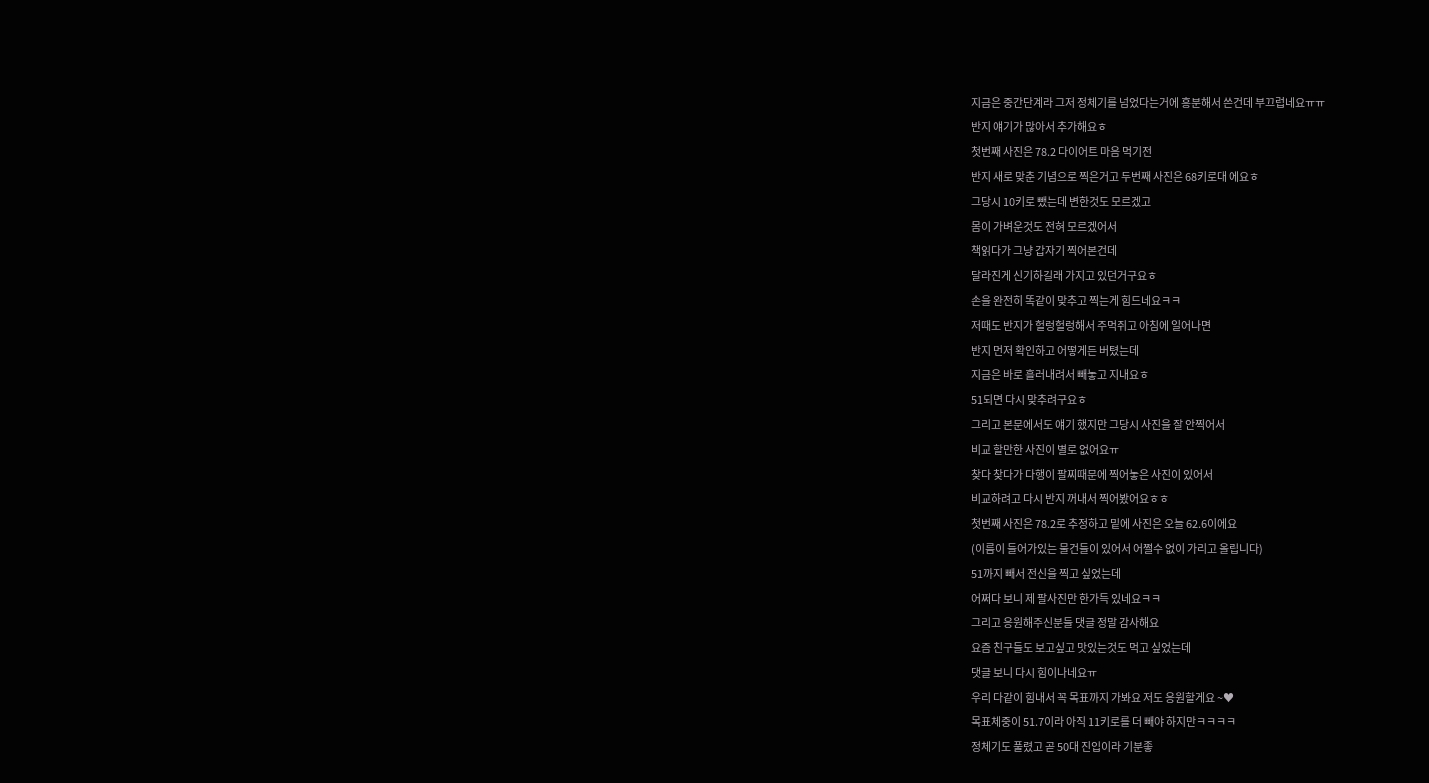지금은 중간단계라 그저 정체기를 넘었다는거에 흥분해서 쓴건데 부끄럽네요ㅠㅠ
반지 얘기가 많아서 추가해요ㅎ
첫번째 사진은 78.2 다이어트 마음 먹기전
반지 새로 맞춘 기념으로 찍은거고 두번째 사진은 68키로대 에요ㅎ
그당시 10키로 뺐는데 변한것도 모르겠고
몸이 가벼운것도 전혀 모르겠어서
책읽다가 그냥 갑자기 찍어본건데
달라진게 신기하길래 가지고 있던거구요ㅎ
손을 완전히 똑같이 맞추고 찍는게 힘드네요ㅋㅋ
저때도 반지가 헐렁헐렁해서 주먹쥐고 아침에 일어나면
반지 먼저 확인하고 어떻게든 버텼는데
지금은 바로 흘러내려서 빼놓고 지내요ㅎ
51되면 다시 맞추려구요ㅎ
그리고 본문에서도 얘기 했지만 그당시 사진을 잘 안찍어서
비교 할만한 사진이 별로 없어요ㅠ
찾다 찾다가 다행이 팔찌때문에 찍어놓은 사진이 있어서
비교하려고 다시 반지 꺼내서 찍어봤어요ㅎㅎ
첫번째 사진은 78.2로 추정하고 밑에 사진은 오늘 62.6이에요
(이름이 들어가있는 물건들이 있어서 어쩔수 없이 가리고 올립니다)
51까지 빼서 전신을 찍고 싶었는데
어쩌다 보니 제 팔사진만 한가득 있네요ㅋㅋ
그리고 응원해주신분들 댓글 정말 감사해요
요즘 친구들도 보고싶고 맛있는것도 먹고 싶었는데
댓글 보니 다시 힘이나네요ㅠ
우리 다같이 힘내서 꼭 목표까지 가봐요 저도 응원할게요 ~♥
목표체중이 51.7이라 아직 11키로를 더 빼야 하지만ㅋㅋㅋㅋ
정체기도 풀렸고 곧 50대 진입이라 기분좋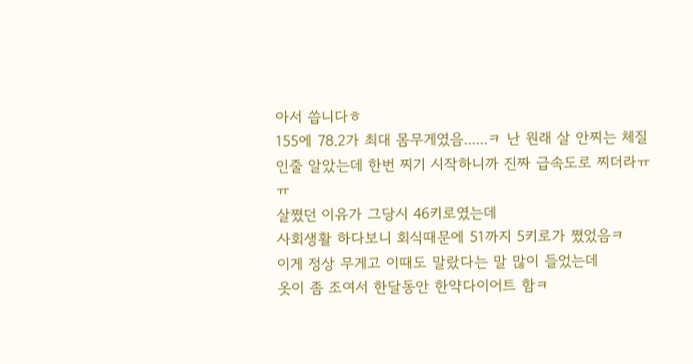아서 씁니다ㅎ
155에 78.2가 최대 몸무게였음......ㅋ 난 원래 살 안찌는 체질인줄 알았는데 한번 찌기 시작하니까 진짜 급속도로 찌더라ㅠㅠ
살쪘던 이유가 그당시 46키로였는데
사회생활 하다보니 회식때문에 51까지 5키로가 쪘었음ㅋ
이게 정상 무게고 이때도 말랐다는 말 많이 들었는데
옷이 좀 조여서 한달동안 한약다이어트 함ㅋ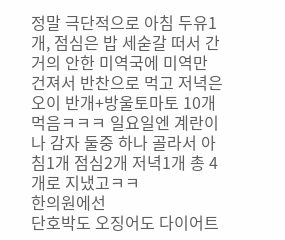정말 극단적으로 아침 두유1개, 점심은 밥 세숟갈 떠서 간 거의 안한 미역국에 미역만 건져서 반찬으로 먹고 저녁은 오이 반개+방울토마토 10개 먹음ㅋㅋㅋ 일요일엔 계란이나 감자 둘중 하나 골라서 아침1개 점심2개 저녁1개 총 4개로 지냈고ㅋㅋ
한의원에선
단호박도 오징어도 다이어트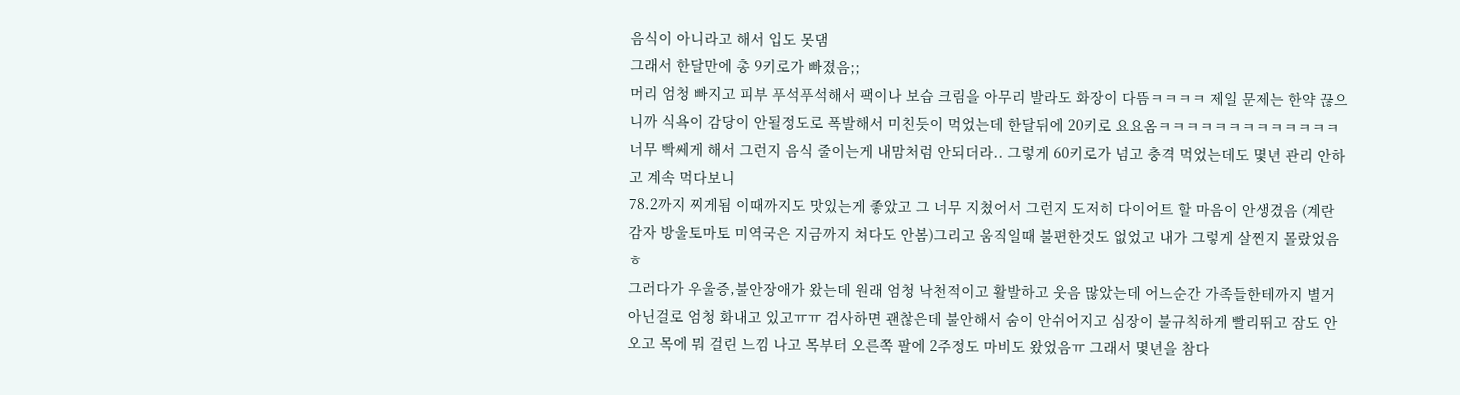음식이 아니라고 해서 입도 못댐
그래서 한달만에 총 9키로가 빠졌음;;
머리 엄청 빠지고 피부 푸석푸석해서 팩이나 보습 크림을 아무리 발라도 화장이 다뜸ㅋㅋㅋㅋ 제일 문제는 한약 끊으니까 식욕이 감당이 안될정도로 폭발해서 미친듯이 먹었는데 한달뒤에 20키로 요요옴ㅋㅋㅋㅋㅋㅋㅋㅋㅋㅋㅋㅋㅋ너무 빡쎄게 해서 그런지 음식 줄이는게 내맘처럼 안되더라.. 그렇게 60키로가 넘고 충격 먹었는데도 몇년 관리 안하고 계속 먹다보니
78.2까지 찌게됨 이때까지도 맛있는게 좋았고 그 너무 지쳤어서 그런지 도저히 다이어트 할 마음이 안생겼음 (계란 감자 방울토마토 미역국은 지금까지 쳐다도 안봄)그리고 움직일때 불편한것도 없었고 내가 그렇게 살찐지 몰랐었음ㅎ
그러다가 우울증,불안장애가 왔는데 원래 엄청 낙천적이고 활발하고 웃음 많았는데 어느순간 가족들한테까지 별거 아닌걸로 엄청 화내고 있고ㅠㅠ 검사하면 괜찮은데 불안해서 숨이 안쉬어지고 심장이 불규칙하게 빨리뛰고 잠도 안오고 목에 뭐 걸린 느낌 나고 목부터 오른쪽 팔에 2주정도 마비도 왔었음ㅠ 그래서 몇년을 참다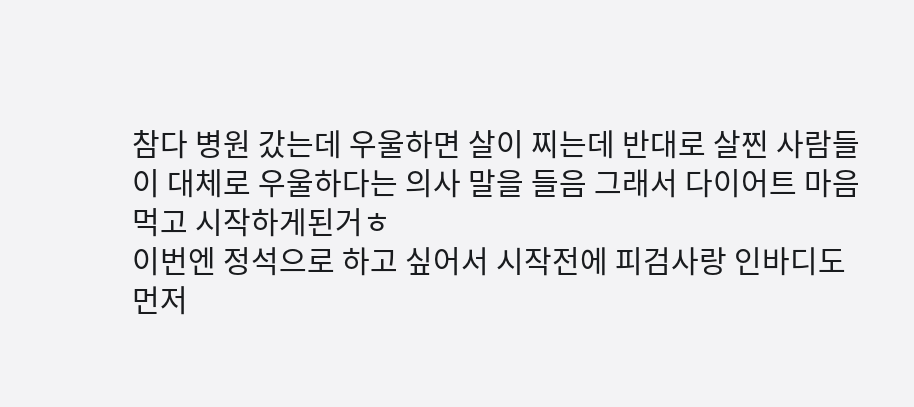참다 병원 갔는데 우울하면 살이 찌는데 반대로 살찐 사람들이 대체로 우울하다는 의사 말을 들음 그래서 다이어트 마음 먹고 시작하게된거ㅎ
이번엔 정석으로 하고 싶어서 시작전에 피검사랑 인바디도 먼저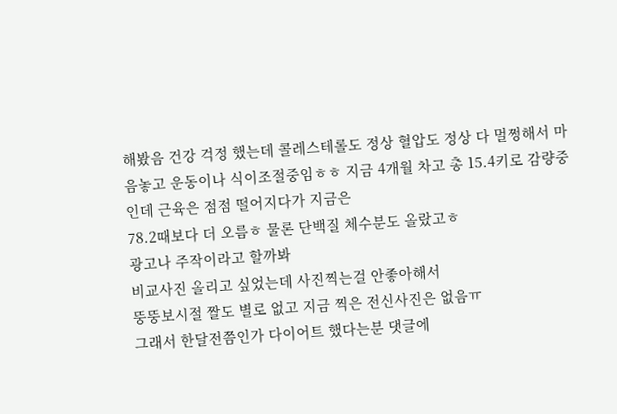해봤음 건강 걱정 했는데 콜레스테롤도 정상 혈압도 정상 다 멀쩡해서 마음놓고 운동이나 식이조절중임ㅎㅎ 지금 4개월 차고 총 15.4키로 감량중인데 근육은 점점 떨어지다가 지금은
78.2때보다 더 오름ㅎ 물론 단백질 체수분도 올랐고ㅎ
광고나 주작이라고 할까봐
비교사진 올리고 싶었는데 사진찍는걸 안좋아해서
뚱뚱보시절 짤도 별로 없고 지금 찍은 전신사진은 없음ㅠ
그래서 한달전쯤인가 다이어트 했다는분 댓글에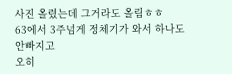사진 올렸는데 그거라도 올림ㅎㅎ
63에서 3주넘게 정체기가 와서 하나도 안빠지고
오히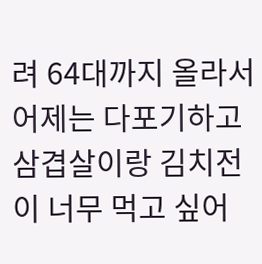려 64대까지 올라서 어제는 다포기하고
삼겹살이랑 김치전이 너무 먹고 싶어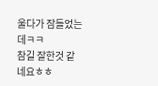울다가 잠들었는데ㅋㅋ
참길 잘한것 같네요ㅎㅎ